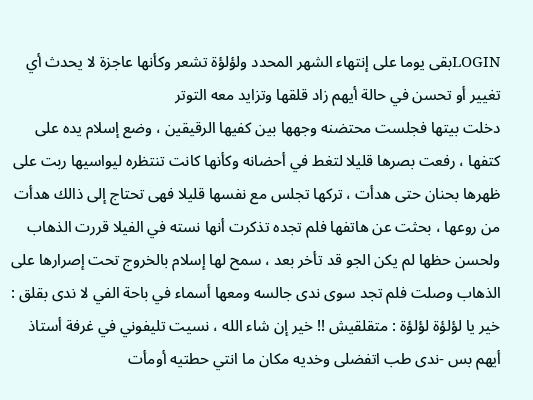LOGINبقى يوما على إنتهاء الشهر المحدد ولؤلؤة تشعر وكأنها عاجزة لا يحدث أي تغيير أو تحسن في حالة أيهم زاد قلقها وتزايد معه التوتر
دخلت بيتها فجلست محتضنه وجهها بين كفيها الرقيقين ، وضع إسلام يده على كتفها ، رفعت بصرها قليلا لتغط في أحضانه وكأنها كانت تنتظره ليواسيها ربت على ظهرها بحنان حتى هدأت ، تركها تجلس مع نفسها قليلا فهى تحتاج إلى ذالك هدأت من روعها ، بحثت عن هاتفها فلم تجده تذكرت أنها نسته في الفيلا قررت الذهاب ولحسن حظها لم يكن الجو قد تأخر بعد ، سمح لها إسلام بالخروج تحت إصرارها على الذهاب وصلت فلم تجد سوى ندى جالسه ومعها أسماء في باحة الفي لا ندى بقلق : خير يا لؤلؤة لؤلؤة : متقلقيش !! خير إن شاء الله ، نسيت تليفوني في غرفة أستاذ أيهم بس -ندی طب اتفضلى وخديه مكان ما انتي حطتيه أومأت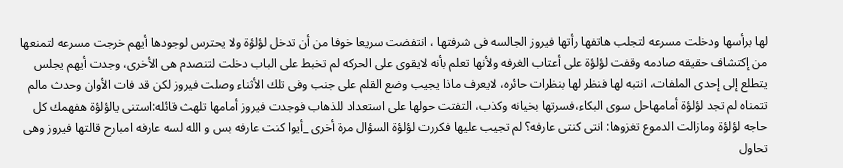لها برأسها ودخلت مسرعه لتجلب هاتفها رأتها فيروز الجالسه فى شرفتها ، انتفضت سريعا خوفا من أن تدخل لؤلؤة ولا يحترس لوجودها أيهم خرجت مسرعه لتمنعها من إكتشاف حقيقه صادمه وقفت لؤلؤة على أعتاب الغرفه ولأنها تعلم بأنه لايقوى على الحركه لم تخبط على الباب دخلت لتنصدم هى الأخرى، وجدت أيهم يجلس يتطلع إلى إحدى الملفات، انتبه لها فنظر لها بنظرات حائره، لايعرف ماذا يجيب وضع القلم على جنب وفى تلك الأثناء وصلت فيروز لكن قد فات الأوان وحدث مالم تتمناه لم تجد لؤلؤة أمامهاحل سوى البكاء،فسرتها بخيانه وكذب، التفتت حولها على استعداد للذهاب فوجدت فيروز أمامها تلهث قائله:استنى يالؤلؤة هفهمك كل حاجه لؤلؤة ومازالت الدموع تغزوها: انتى كنتى عارفه؟ لم تجيب عليها فكررت لؤلؤة السؤال مرة أخرى _أيوا كنت عارفه بس و الله لسه عارفه امبارح قالتها فيروز وهى تحاول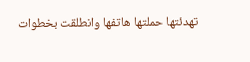تهدئتها حملتها هاتفها وانطلقت بخطوات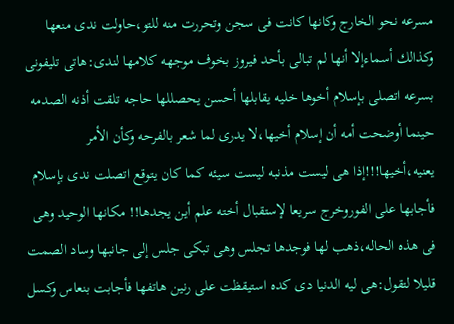مسرعه نحو الخارج وكانها كانت فى سجن وتحررت منه للتو،حاولت ندى منعها وكذالك أسماءإلا أنها لم تبالى بأحد فيروز بخوف موجهه كلامها لندى:هاتى تليفونى بسرعه اتصلى بإسلام أخوها خليه يقابلها أحسن يحصللها حاجه تلقت أذنه الصدمه حينما أوضحت أمه أن إسلام أخيها،لا يدرى لما شعر بالفرحه وكأن الأمر يعنيه،أخيها!!!إذا هى ليست مذنبه ليست سيئه كما كان يتوقع اتصلت ندى بإسلام فأجابها على الفوروخرج سريعا لإستقبال أخته علم أين يجدها!! مكانها الوحيد وهى فى هذه الحاله،ذهب لها فوجدها تجلس وهى تبكى جلس إلى جانبها وساد الصمت قليلا لتقول:هى ليه الدنيا دى كده استيقظت على رنين هاتفها فأجابت بنعاس وكسل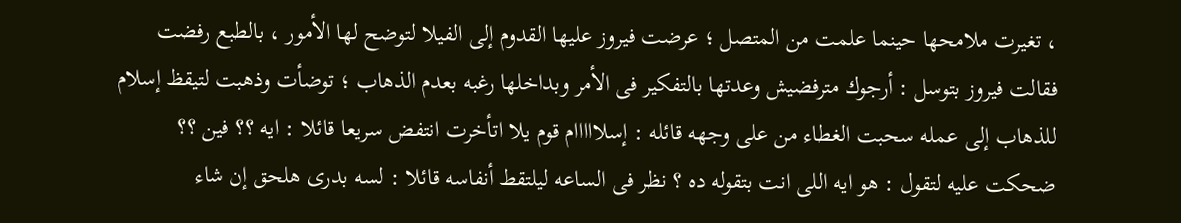، تغيرت ملامحها حينما علمت من المتصل ؛ عرضت فيروز عليها القدوم إلى الفيلا لتوضح لها الأمور ، بالطبع رفضت فقالت فيروز بتوسل : أرجوك مترفضيش وعدتها بالتفكير فى الأمر وبداخلها رغبه بعدم الذهاب ؛ توضأت وذهبت لتيقظ إسلام للذهاب إلى عمله سحبت الغطاء من على وجهه قائله : إسلااااام قوم يلا اتأخرت انتفض سريعا قائلا : ايه ؟؟ فين ؟؟ ضحكت عليه لتقول : هو ايه اللى انت بتقوله ده ؟ نظر فى الساعه ليلتقط أنفاسه قائلا : لسه بدرى هلحق إن شاء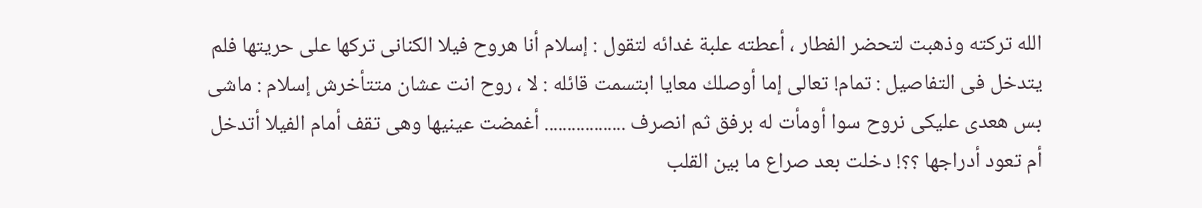الله تركته وذهبت لتحضر الفطار ، أعطته علبة غدائه لتقول : إسلام أنا هروح فيلا الكنانى تركها على حريتها فلم يتدخل فى التفاصيل : تمام! تعالى إما أوصلك معايا ابتسمت قائله : لا ، روح انت عشان متتأخرش إسلام : ماشى بس هعدى عليكى نروح سوا أومأت له برفق ثم انصرف .................. أغمضت عينيها وهى تقف أمام الفيلا أتدخل أم تعود أدراجها ؟؟! دخلت بعد صراع ما بين القلب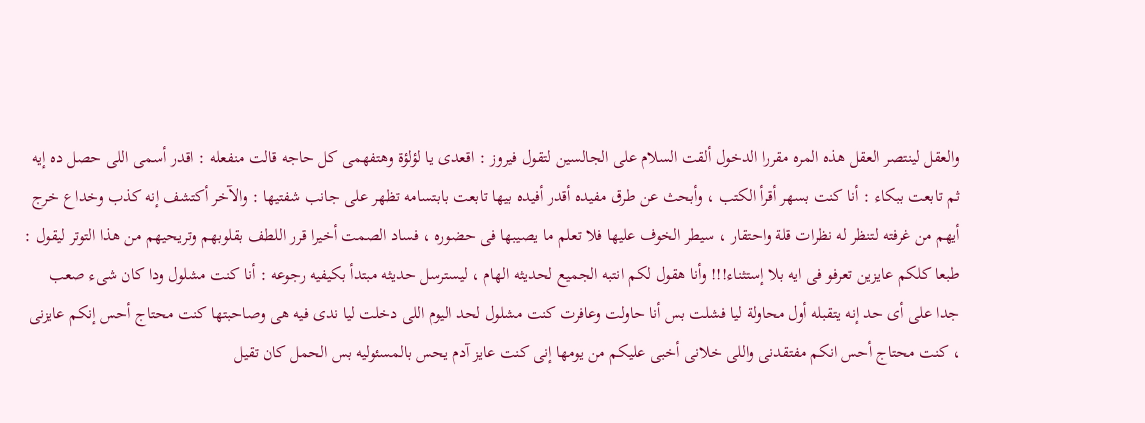والعقل لينتصر العقل هذه المره مقررا الدخول ألقت السلام على الجالسين لتقول فيروز : اقعدى يا لؤلؤة وهتفهمى كل حاجه قالت منفعله : اقدر أسمى اللى حصل ده إيه ثم تابعت ببكاء : أنا كنت بسهر أقرأ الكتب ، وأبحث عن طرق مفيده أقدر أفيده بيها تابعت بابتسامه تظهر على جانب شفتيها : والآخر أكتشف إنه كذب وخداع خرج أيهم من غرفته لتنظر له نظرات قلة واحتقار ، سيطر الخوف عليها فلا تعلم ما يصيبها فى حضوره ، فساد الصمت أخيرا قرر اللطف بقلوبهم وتريحيهم من هذا التوتر ليقول : طبعا كلكم عايزين تعرفو فى ايه بلا إستثناء!!! وأنا هقول لكم انتبه الجميع لحديثه الهام ، ليسترسل حديثه مبتدأ بكيفيه رجوعه : أنا كنت مشلول ودا كان شىء صعب جدا على أى حد إنه يتقبله أول محاولة ليا فشلت بس أنا حاولت وعافرت كنت مشلول لحد اليوم اللى دخلت ليا ندى فيه هى وصاحبتها كنت محتاج أحس إنكم عايزنى ، كنت محتاج أحس انكم مفتقدنى واللى خلانى أخبى عليكم من يومها إنى كنت عايز آدم يحس بالمسئوليه بس الحمل كان تقيل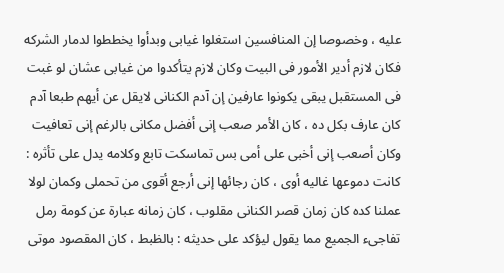عليه ، وخصوصا إن المنافسين استغلوا غيابى وبدأوا يخططوا لدمار الشركه فكان لازم أدير الأمور فى البيت وكان لازم يتأكدوا من غيابى عشان لو غبت فى المستقبل يبقى يكونوا عارفين إن آدم الكنانى لايقل عن أيهم طبعا آدم كان عارف بكل ده ، كان الأمر صعب إنى أفضل مكانى بالرغم إنى تعافيت وكان أصعب إنى أخبى على أمى بس تماسكت تابع وكلامه يدل على تأثره : كانت دموعها غاليه أوى ، كان رجائها إنى أرجع أقوى من تحملى وكمان لولا عملنا كده كان زمان قصر الكنانى مقلوب ، كان زمانه عبارة عن كومة رمل تفاجىء الجميع مما يقول ليؤكد على حديثه : بالظبط ، كان المقصود موتى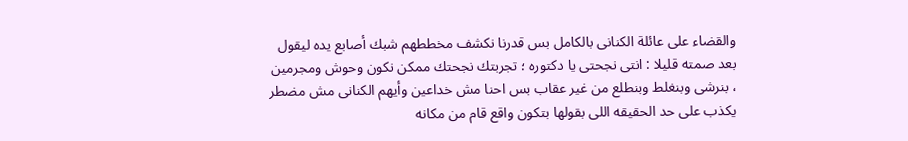والقضاء على عائلة الكنانى بالكامل بس قدرنا نكشف مخططهم شبك أصابع يده ليقول بعد صمته قليلا : انتى نجحتى يا دكتوره ؛ تجربتك نجحتك ممكن نكون وحوش ومجرمين ، بنرشى وبنغلط وبنطلع من غير عقاب بس احنا مش خداعين وأيهم الكنانى مش مضطر يكذب على حد الحقيقه اللى بقولها بتكون واقع قام من مكانه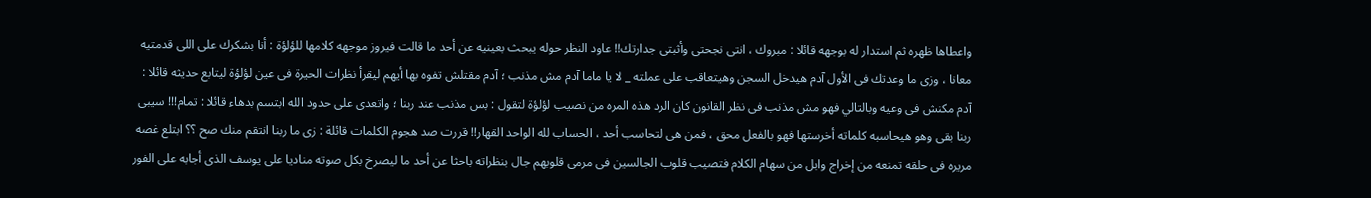واعطاها ظهره ثم استدار له بوجهه قائلا : مبروك ، انتى نجحتى وأثبتى جدارتك!! عاود النظر حوله يبحث بعينيه عن أحد ما قالت فيروز موجهه كلامها للؤلؤة : أنا بشكرك على اللى قدمتيه معانا ، وزى ما وعدتك فى الأول آدم هيدخل السجن وهيتعاقب على عملته _ لا يا ماما آدم مش مذنب ؛ آدم مقتلش تفوه بها أيهم ليقرأ نظرات الحيرة فى عين لؤلؤة ليتابع حديثه قائلا : آدم مكنش فى وعيه وبالتالي فهو مش مذنب فى نظر القانون كان الرد هذه المره من نصيب لؤلؤة لتقول : بس مذنب عند ربنا ؛ واتعدى على حدود الله ابتسم بدهاء قائلا : تمام!!! سيبى ربنا بقى وهو هيحاسبه كلماته أخرستها فهو بالفعل محق ، فمن هى لتحاسب أحد ، الحساب لله الواحد القهار!! قررت صد هجوم الكلمات قائلة : زى ما ربنا انتقم منك صح ؟؟ ابتلع غصه مريره فى حلقه تمنعه من إخراج وابل من سهام الكلام فتصيب قلوب الجالسين فى مرمى قلوبهم جال بنظراته باحثا عن أحد ما ليصرخ بكل صوته مناديا على يوسف الذى أجابه على الفور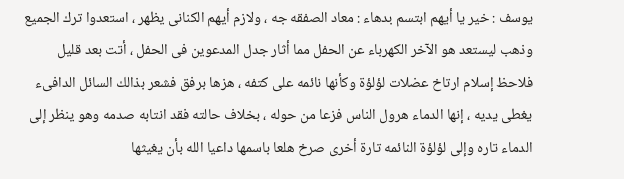يوسف : خير يا أيهم ابتسم بدهاء : معاد الصفقه جه ، ولازم أيهم الكنانى يظهر ، استعدوا ترك الجميع وذهب ليستعد هو الآخر الكهرباء عن الحفل مما أثار جدل المدعوين فى الحفل ، أتت بعد قليل فلاحظ إسلام ارتاخ عضلات لؤلؤة وكأنها نائمه على كتفه ، هزها برفق فشعر بذالك السائل الدافىء يغطى يديه ، إنها الدماء هرول الناس فزعا من حوله ، بخلاف حالته فقد انتابه صدمه وهو ينظر إلى الدماء تاره وإلى لؤلؤة النائمه تارة أخرى صرخ هلعا باسمها داعيا الله بأن يغيثها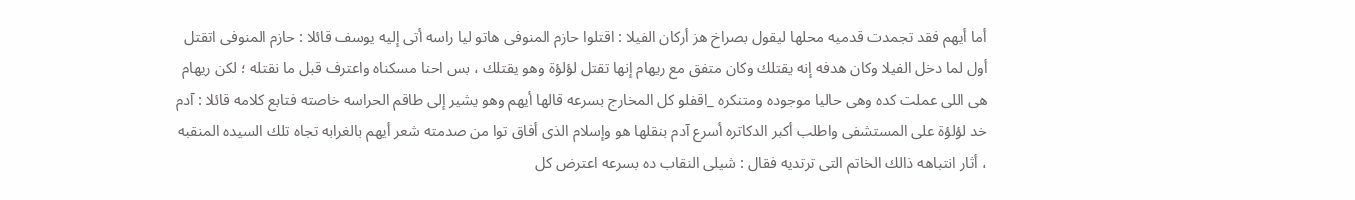أما أيهم فقد تجمدت قدميه محلها ليقول بصراخ هز أركان الفيلا : اقتلوا حازم المنوفى هاتو ليا راسه أتى إليه يوسف قائلا : حازم المنوفى اتقتل أول لما دخل الفيلا وكان هدفه إنه يقتلك وكان متفق مع ريهام إنها تقتل لؤلؤة وهو يقتلك ، بس احنا مسكناه واعترف قبل ما نقتله ؛ لكن ريهام هى اللى عملت كده وهى حاليا موجوده ومتنكره _اقفلو كل المخارج بسرعه قالها أيهم وهو يشير إلى طاقم الحراسه خاصته فتابع كلامه قائلا : آدم خد لؤلؤة على المستشفى واطلب أكبر الدكاتره أسرع آدم بنقلها هو وإسلام الذى أفاق توا من صدمته شعر أيهم بالغرابه تجاه تلك السيده المنقبه ، أثار انتباهه ذالك الخاتم التى ترتديه فقال : شيلى النقاب ده بسرعه اعترض كل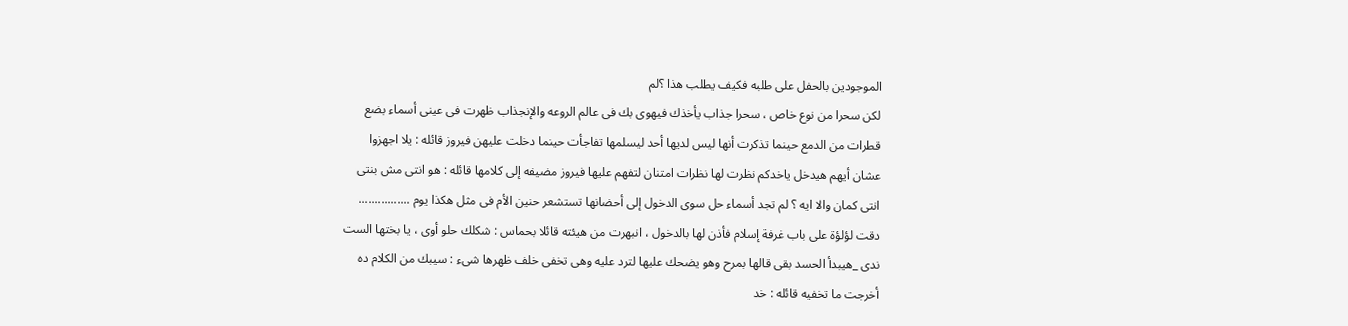الموجودين بالحفل على طلبه فكيف يطلب هذا ؟لم
لكن سحرا من نوع خاص ، سحرا جذاب يأخذك فيهوى بك فى عالم الروعه والإنجذاب ظهرت فى عينى أسماء بضع قطرات من الدمع حينما تذكرت أنها ليس لديها أحد ليسلمها تفاجأت حينما دخلت عليهن فيروز قائله : يلا اجهزوا عشان أيهم هيدخل ياخدكم نظرت لها نظرات امتنان لتفهم عليها فيروز مضيفه إلى كلامها قائله : هو انتى مش بنتى انتى كمان والا ايه ؟ لم تجد أسماء حل سوى الدخول إلى أحضانها تستشعر حنين الأم فى مثل هكذا يوم ................ دقت لؤلؤة على باب غرفة إسلام فأذن لها بالدخول ، انبهرت من هيئته قائلا بحماس : شكلك حلو أوى ، يا بختها الست ندى _هيبدأ الحسد بقى قالها بمرح وهو يضحك عليها لترد عليه وهى تخفى خلف ظهرها شىء : سيبك من الكلام ده أخرجت ما تخفيه قائله : خد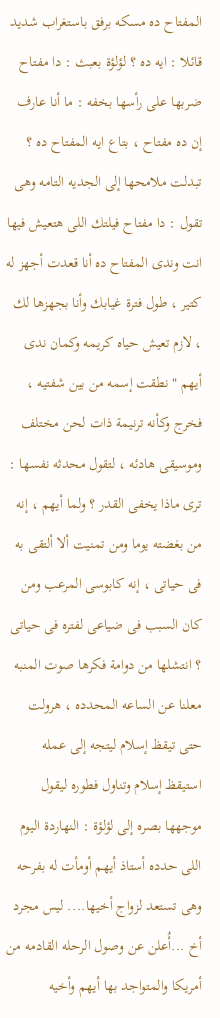المفتاح ده مسكه برفق باستغراب شديد قائلا : ايه ده ؟ لؤلؤة بعبث : دا مفتاح ضربها على رأسها بخفه : ما أنا عارف إن ده مفتاح ، بتاع ايه المفتاح ده ؟ تبدلت ملامحها إلى الجديه التامه وهى تقول : دا مفتاح فيلتك اللى هتعيش فيها انت وندى المفتاح ده أنا قعدت أجهز له كتير ، طول فترة غيابك وأنا بجهزها لك ، لازم تعيش حياه كريمه وكمان ندى
أيهم " نطقت إسمه من بين شفتيه ، فخرج وكأنه ترنيمة ذات لحن مختلف وموسيقى هادئه ، لتقول محدثه نفسها : ترى ماذا يخفى القدر ؟ ولما أيهم ، إنه من بغضته يوما ومن تمنيت ألا ألتقى به فى حياتى ، إنه كابوسى المرعب ومن كان السبب فى ضياعى لفتره فى حياتى ؟ انتشلها من دوامة فكرها صوت المنبه معلنا عن الساعه المحدده ، هرولت حتى تيقظ إسلام ليتجه إلى عمله استيقظ إسلام وتناول فطوره ليقول موجهها بصره إلى لؤلؤة : النهاردة اليوم اللى حدده أستاذ أيهم أومأت له بفرحه وهى تستعد لزواج أخيها.... ليس مجرد أخ ...أُعلن عن وصول الرحله القادمه من أمريكا والمتواجد بها أيهم وأخيه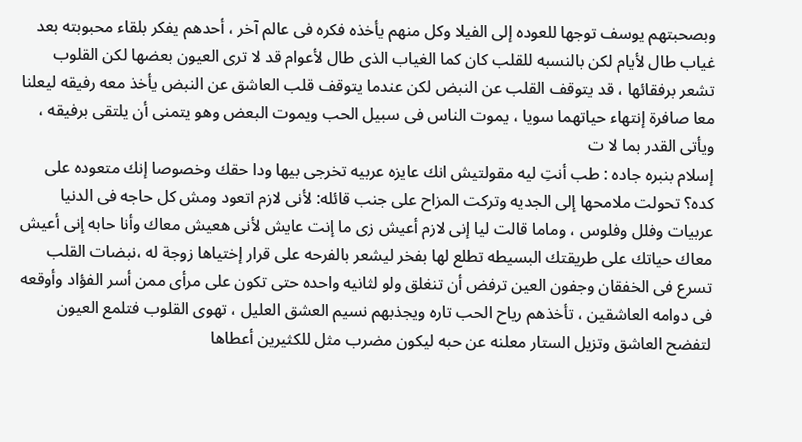وبصحبتهم يوسف توجها للعوده إلى الفيلا وكل منهم يأخذه فكره فى عالم آخر ، أحدهم يفكر بلقاء محبوبته بعد غياب طال لأيام لكن بالنسبه للقلب كان كما الغياب الذى طال لأعوام قد لا ترى العيون بعضها لكن القلوب تشعر برفقائها ، قد يتوقف القلب عن النبض لكن عندما يتوقف قلب العاشق عن النبض يأخذ معه رفيقه ليعلنا معا صافرة إنتهاء حياتهما سويا ، يموت الناس فى سبيل الحب ويموت البعض وهو يتمنى أن يلتقى برفيقه ، ويأتى القدر بما لا ت
إسلام بنبره جاده : طب أنتِ ليه مقولتيش انك عايزه عربيه تخرجى بيها ودا حقك وخصوصا إنك متعوده على كده؟ تحولت ملامحها إلى الجديه وتركت المزاح على جنب قائله: لأنى لازم اتعود ومش كل حاجه فى الدنيا عربيات وفلل وفلوس ، وماما قالت ليا إنى لازم أعيش زى ما إنت عايش لأنى هعيش معاك وأنا حابه إنى أعيش معاك حياتك على طريقتك البسيطه تطلع لها بفخر ليشعر بالفرحه على قرار إختياها زوجة له ،نبضات القلب تسرع فى الخفقان وجفون العين ترفض أن تنغلق ولو لثانيه واحده حتى تكون على مرأى ممن أسر الفؤاد وأوقعه فى دوامه العاشقين ، تأخذهم رياح الحب تاره ويجذبهم نسيم العشق العليل ، تهوى القلوب فتلمع العيون لتفضح العاشق وتزيل الستار معلنه عن حبه ليكون مضرب مثل للكثيرين أعطاها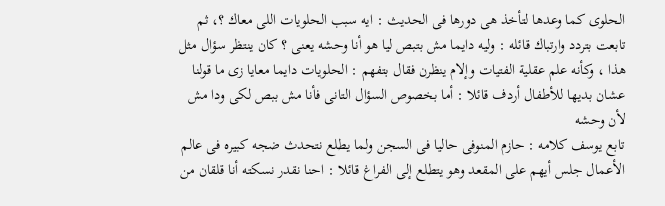الحلوى كما وعدها لتأخذ هى دورها فى الحديث : ايه سبب الحلويات اللى معاك ؟، ثم تابعت بتردد وارتباك قائله : وليه دايما مش بتبص ليا هو أنا وحشه يعنى ؟ كان ينتظر سؤال مثل هذا ، وكأنه علم عقلية الفتيات وإلام ينظرن فقال بتفهم : الحلويات دايما معايا زى ما قولنا عشان بديها للأطفال أردف قائلا : أما بخصوص السؤال التانى فأنا مش ببص لكى ودا مش لأن وحشه
تابع يوسف كلامه : حازم المنوفى حاليا فى السجن ولما يطلع نتحدث ضجه كبيره فى عالم الأعمال جلس أيهم على المقعد وهو يتطلع إلى الفراغ قائلا : احنا نقدر نسكته أنا قلقان من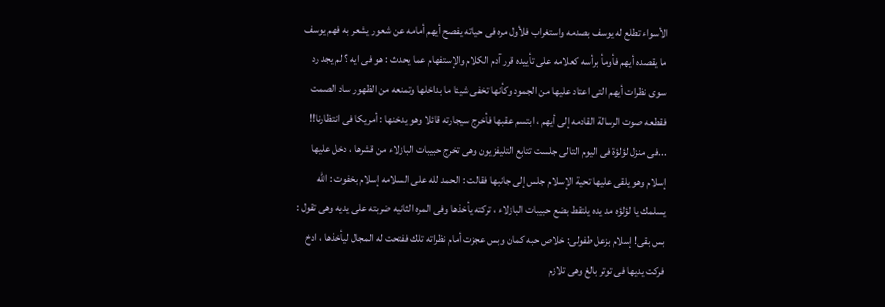الأسواء تطلع له يوسف بصدمه واستغراب فلأول مره فى حياته يفصح أيهم أمامه عن شعور يشعر به فهم يوسف ما يقصده أيهم فأومأ برأسه كعلامه على تأييده قرر آدم الكلام والإستفهام عما يحدث : هو فى ايه ؟ لم يجد رد سوى نظرات أيهم التى اعتاد عليها من الجمود وكأنها تخفى شيئا ما بداخلها وتمنعه من الظهور ساد الصمت فقطعه صوت الرسالة القادمه إلى أيهم ، ابتسم عقبها فأخرج سيجارته قائلا وهو يدخنها : أمريكا فى انتظارنا!! ...فى منزل لؤلؤة فى اليوم التالى جلست تتابع التليفزيون وهى تخرج حبيبات البازلاء من قشرها ، دخل عليها إسلام وهو يلقى عليها تحية الإسلام جلس إلى جانبها فقالت : الحمد لله على السلامه إسلام بخفوت : الله يسلمك يا لؤلؤه مد يده يلتقط بضع حبيبات البازلاء ، تركته يأخذها وفى المره الثانيه ضربته على يديه وهى تقول : بس بقى! إسلام بزعل طفولى: خلاص حبه كمان وبس عجزت أمام نظراته تلك ففتحت له المجال ليأخذها ، ادخ
فركت يديها فى توتر بالغ وهى تلازم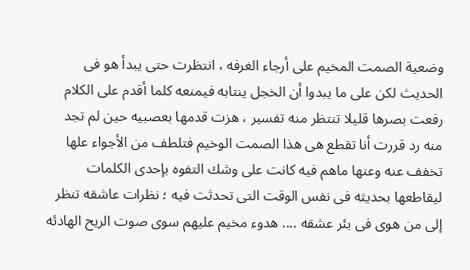وضعية الصمت المخيم على أرجاء الغرفه ، انتظرت حتى يبدأ هو فى الحديث لكن على ما يبدوا أن الخجل ينتابه فيمنعه كلما أقدم على الكلام رفعت بصرها قليلا تنتظر منه تفسير ، هزت قدمها بعصبيه حين لم تجد منه رد قررت أنا تقطع هى هذا الصمت الوخيم فتلطف من الأجواء علها تخفف عنه وعنها ماهم فيه كانت على وشك التفوه بإحدى الكلمات ليقاطعها بحديثه فى نفس الوقت التى تحدثت فيه ؛ نظرات عاشقه تنظر إلى من هوى فى بئر عشقه .... هدوء مخيم عليهم سوى صوت الريح الهادئه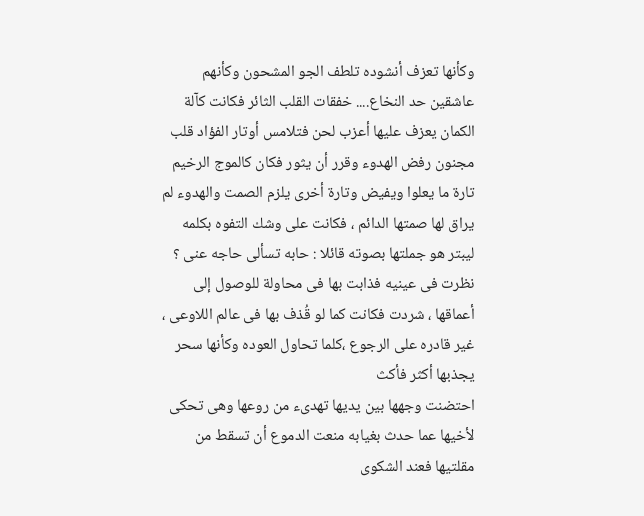وكأنها تعزف أنشوده تلطف الجو المشحون وكأنهم عاشقين حد النخاع.... خفقات القلب الثائر فكانت كآلة الكمان يعزف عليها أعزب لحن فتلامس أوتار الفؤاد قلب مجنون رفض الهدوء وقرر أن يثور فكان كالموج الرخيم تارة ما يعلوا ويفيض وتارة أخرى يلزم الصمت والهدوء لم يراق لها صمتها الدائم ، فكانت على وشك التفوه بكلمه ليبتر هو جملتها بصوته قائلا : حابه تسألى حاجه عنى ؟ نظرت فى عينيه فذابت بها فى محاولة للوصول إلى أعماقها ، شردت فكانت كما لو قُذف بها فى عالم اللاوعى ، غير قادره على الرجوع ،كلما تحاول العوده وكأنها سحر يجذبها أكثر فأكث
احتضنت وجهها بين يديها تهدىء من روعها وهى تحكى لأخيها عما حدث بغيابه منعت الدموع أن تسقط من مقلتيها فعند الشكوى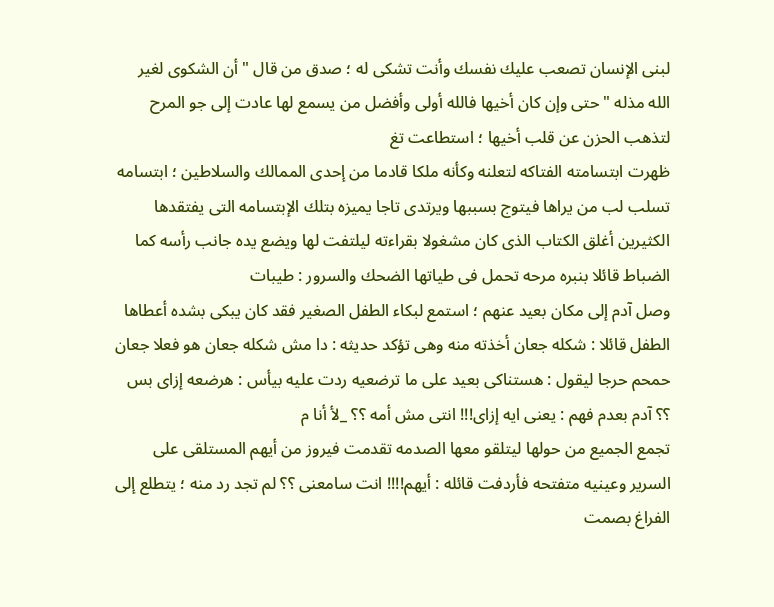لبنى الإنسان تصعب عليك نفسك وأنت تشكى له ؛ صدق من قال " أن الشكوى لغير الله مذله " حتى وإن كان أخيها فالله أولى وأفضل من يسمع لها عادت إلى جو المرح لتذهب الحزن عن قلب أخيها ؛ استطاعت تغ
ظهرت ابتسامته الفتاكه لتعلنه وكأنه ملكا قادما من إحدى الممالك والسلاطين ؛ ابتسامه تسلب لب من يراها فيتوج بسببها ويرتدى تاجا يميزه بتلك الإبتسامه التى يفتقدها الكثيرين أغلق الكتاب الذى كان مشغولا بقراءته ليلتفت لها ويضع يده جانب رأسه كما الضباط قائلا بنبره مرحه تحمل فى طياتها الضحك والسرور : طيبات
وصل آدم إلى مكان بعيد عنهم ؛ استمع لبكاء الطفل الصغير فقد كان يبكى بشده أعطاها الطفل قائلا : شكله جعان أخذته منه وهى تؤكد حديثه : دا مش شكله جعان هو فعلا جعان حمحم حرجا ليقول : هستناكى بعيد على ما ترضعيه ردت عليه بيأس : هرضعه إزاى بس ؟؟ آدم بعدم فهم : يعنى ايه إزاى!!! انتى مش أمه ؟؟ _لأ أنا م
تجمع الجميع من حولها ليتلقو معها الصدمه تقدمت فيروز من أيهم المستلقى على السرير وعينيه متفتحه فأردفت قائله : أيهم!!!! انت سامعنى ؟؟ لم تجد رد منه ؛ يتطلع إلى الفراغ بصمت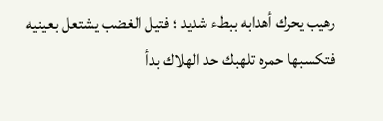رهيب يحرك أهدابه ببطء شديد ؛ فتيل الغضب يشتعل بعينيه فتكسبها حمره تلهبك حد الهلاك بدأ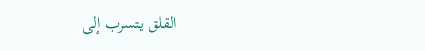القلق يتسرب إلى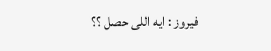فيروز : ايه اللى حصل ؟؟